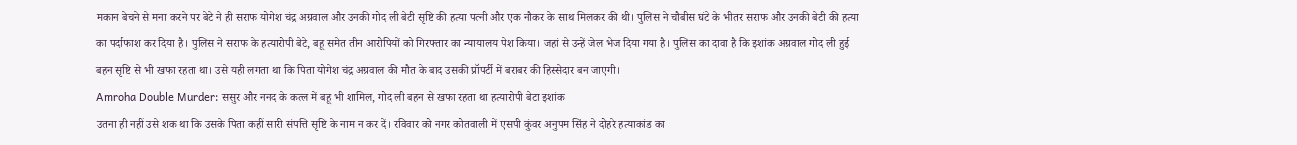मकान बेचने से मना करने पर बेटे ने ही सराफ योगेश चंद्र अग्रवाल और उनकी गोद ली बेटी सृष्टि की हत्या पत्नी और एक नौकर के साथ मिलकर की थी। पुलिस ने चौबीस घंटे के भीतर सराफ और उनकी बेटी की हत्या का पर्दाफाश कर दिया है। पुलिस ने सराफ के हत्यारोपी बेटे, बहू समेत तीन आरोपियों को गिरफ्तार का न्यायालय पेश किया। जहां से उन्हें जेल भेज दिया गया है। पुलिस का दावा है कि इशांक अग्रवाल गोद ली हुई बहन सृष्टि से भी खफा रहता था। उसे यही लगता था कि पिता योगेश चंद्र अग्रवाल की मौत के बाद उसकी प्रॉपर्टी में बराबर की हिस्सेदार बन जाएगी।
Amroha Double Murder: ससुर और ननद के कत्ल में बहू भी शामिल, गोद ली बहन से खफा रहता था हत्यारोपी बेटा इशांक
उतना ही नहीं उसे शक था कि उसके पिता कहीं सारी संपत्ति सृष्टि के नाम न कर दें। रविवार को नगर कोतवाली में एसपी कुंवर अनुपम सिंह ने दोहरे हत्याकांड का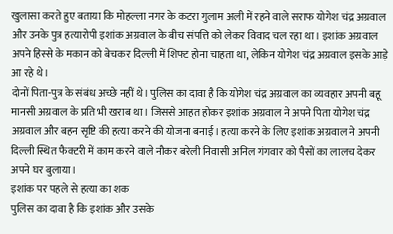खुलासा करते हुए बताया कि मोहल्ला नगर के कटरा गुलाम अली में रहने वाले सराफ योगेश चंद्र अग्रवाल और उनके पुत्र हत्यारोपी इशांक अग्रवाल के बीच संपत्ति को लेकर विवाद चल रहा था। इशांक अग्रवाल अपने हिस्से के मकान को बेचकर दिल्ली में शिफ्ट होना चाहता था, लेकिन योगेश चंद्र अग्रवाल इसके आड़े आ रहे थे।
दोनों पिता-पुत्र के संबंध अच्छे नहीं थे। पुलिस का दावा है कि योगेश चंद्र अग्रवाल का व्यवहार अपनी बहू मानसी अग्रवाल के प्रति भी खराब था। जिससे आहत होकर इशांक अग्रवाल ने अपने पिता योगेश चंद्र अग्रवाल और बहन सृष्टि की हत्या करने की योजना बनाई। हत्या करने के लिए इशांक अग्रवाल ने अपनी दिल्ली स्थित फैक्टरी में काम करने वाले नौकर बरेली निवासी अनिल गंगवार को पैसों का लालच देकर अपने घर बुलाया।
इशांक पर पहले से हत्या का शक
पुलिस का दावा है कि इशांक और उसके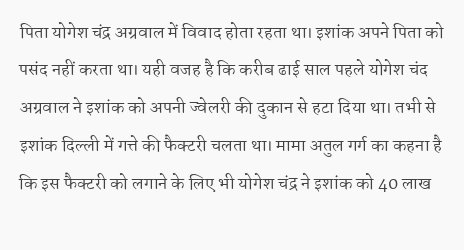पिता योगेश चंद्र अग्रवाल में विवाद होता रहता था। इशांक अपने पिता को पसंद नहीं करता था। यही वजह है कि करीब ढाई साल पहले योगेश चंद अग्रवाल ने इशांक को अपनी ज्वेलरी की दुकान से हटा दिया था। तभी से इशांक दिल्ली में गत्ते की फैक्टरी चलता था। मामा अतुल गर्ग का कहना है कि इस फैक्टरी को लगाने के लिए भी योगेश चंद्र ने इशांक को 40 लाख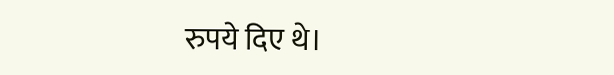रुपये दिए थे।